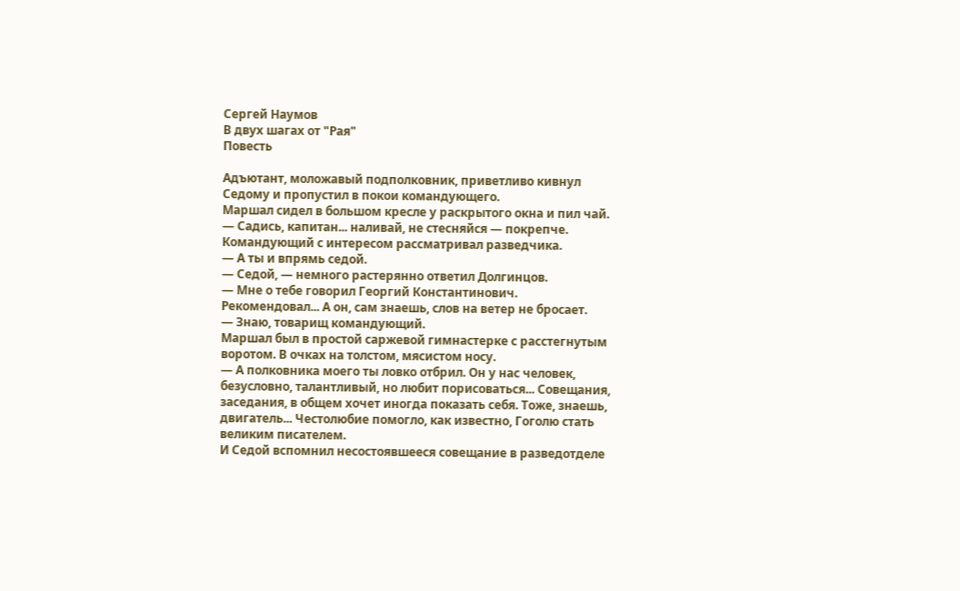Сергей Наумов
В двух шагах от "Рая"
Повесть

Адъютант, моложавый подполковник, приветливо кивнул Седому и пропустил в покои командующего.
Маршал сидел в большом кресле у раскрытого окна и пил чай.
— Садись, капитан... наливай, не стесняйся — покрепче.
Командующий с интересом рассматривал разведчика.
— А ты и впрямь седой.
— Седой, — немного растерянно ответил Долгинцов.
— Мне о тебе говорил Георгий Константинович. Рекомендовал... А он, сам знаешь, слов на ветер не бросает.
— Знаю, товарищ командующий.
Маршал был в простой саржевой гимнастерке с расстегнутым воротом. В очках на толстом, мясистом носу.
— А полковника моего ты ловко отбрил. Он у нас человек, безусловно, талантливый, но любит порисоваться... Совещания, заседания, в общем хочет иногда показать себя. Тоже, знаешь, двигатель... Честолюбие помогло, как известно, Гоголю стать великим писателем.
И Седой вспомнил несостоявшееся совещание в разведотделе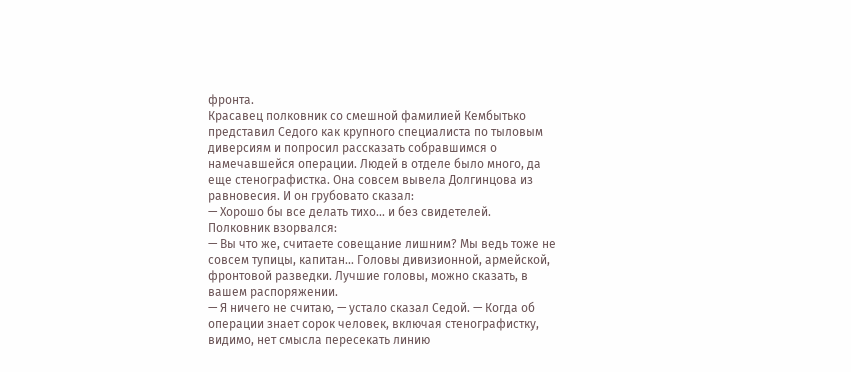фронта.
Красавец полковник со смешной фамилией Кембытько представил Седого как крупного специалиста по тыловым диверсиям и попросил рассказать собравшимся о намечавшейся операции. Людей в отделе было много, да еще стенографистка. Она совсем вывела Долгинцова из равновесия. И он грубовато сказал:
— Хорошо бы все делать тихо... и без свидетелей.
Полковник взорвался:
— Вы что же, считаете совещание лишним? Мы ведь тоже не совсем тупицы, капитан... Головы дивизионной, армейской, фронтовой разведки. Лучшие головы, можно сказать, в вашем распоряжении.
— Я ничего не считаю, — устало сказал Седой. — Когда об операции знает сорок человек, включая стенографистку, видимо, нет смысла пересекать линию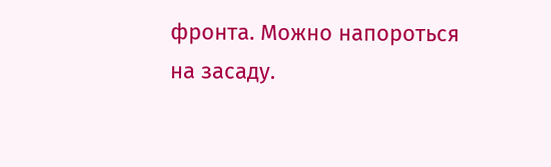фронта. Можно напороться на засаду.